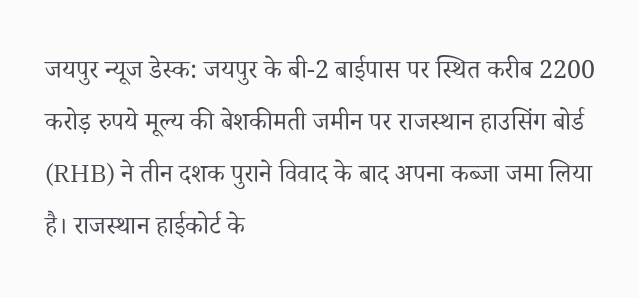जयपुर न्यूज डेस्क: जयपुर के बी-2 बाईपास पर स्थित करीब 2200 करोड़ रुपये मूल्य की बेशकीमती जमीन पर राजस्थान हाउसिंग बोर्ड (RHB) ने तीन दशक पुराने विवाद के बाद अपना कब्जा जमा लिया है। राजस्थान हाईकोर्ट के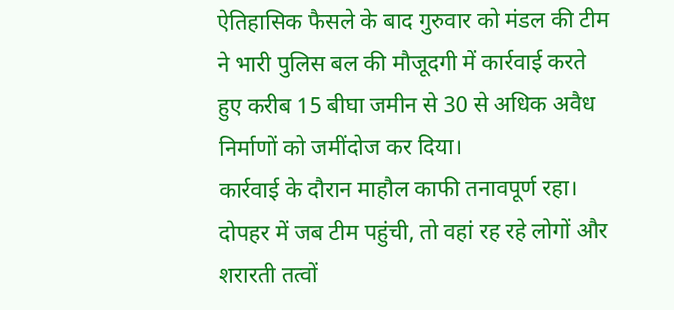ऐतिहासिक फैसले के बाद गुरुवार को मंडल की टीम ने भारी पुलिस बल की मौजूदगी में कार्रवाई करते हुए करीब 15 बीघा जमीन से 30 से अधिक अवैध निर्माणों को जमींदोज कर दिया।
कार्रवाई के दौरान माहौल काफी तनावपूर्ण रहा। दोपहर में जब टीम पहुंची, तो वहां रह रहे लोगों और शरारती तत्वों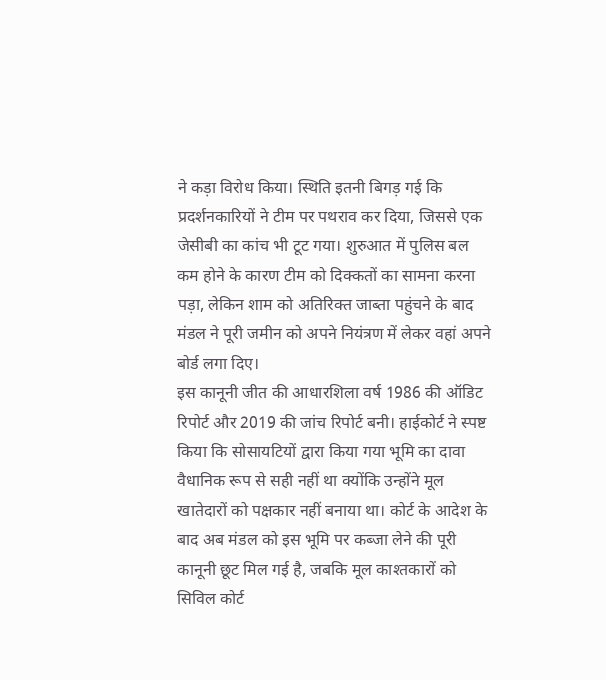ने कड़ा विरोध किया। स्थिति इतनी बिगड़ गई कि प्रदर्शनकारियों ने टीम पर पथराव कर दिया, जिससे एक जेसीबी का कांच भी टूट गया। शुरुआत में पुलिस बल कम होने के कारण टीम को दिक्कतों का सामना करना पड़ा, लेकिन शाम को अतिरिक्त जाब्ता पहुंचने के बाद मंडल ने पूरी जमीन को अपने नियंत्रण में लेकर वहां अपने बोर्ड लगा दिए।
इस कानूनी जीत की आधारशिला वर्ष 1986 की ऑडिट रिपोर्ट और 2019 की जांच रिपोर्ट बनी। हाईकोर्ट ने स्पष्ट किया कि सोसायटियों द्वारा किया गया भूमि का दावा वैधानिक रूप से सही नहीं था क्योंकि उन्होंने मूल खातेदारों को पक्षकार नहीं बनाया था। कोर्ट के आदेश के बाद अब मंडल को इस भूमि पर कब्जा लेने की पूरी कानूनी छूट मिल गई है, जबकि मूल काश्तकारों को सिविल कोर्ट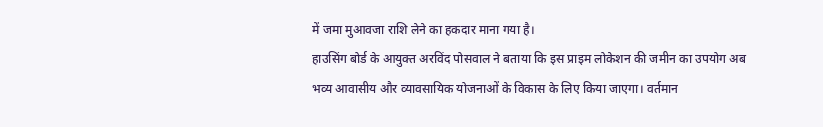में जमा मुआवजा राशि लेने का हकदार माना गया है।
हाउसिंग बोर्ड के आयुक्त अरविंद पोसवाल ने बताया कि इस प्राइम लोकेशन की जमीन का उपयोग अब भव्य आवासीय और व्यावसायिक योजनाओं के विकास के लिए किया जाएगा। वर्तमान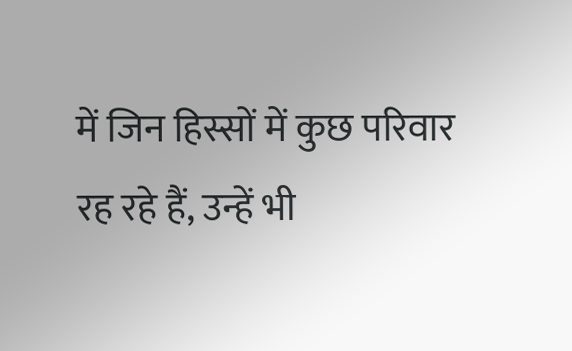में जिन हिस्सों में कुछ परिवार रह रहे हैं, उन्हें भी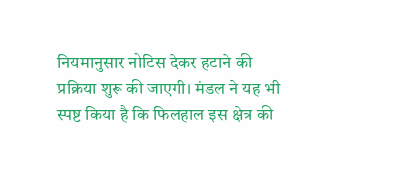नियमानुसार नोटिस देकर हटाने की प्रक्रिया शुरू की जाएगी। मंडल ने यह भी स्पष्ट किया है कि फिलहाल इस क्षेत्र की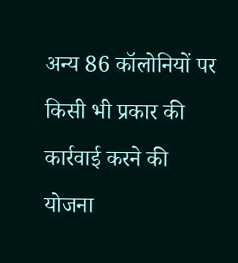अन्य 86 कॉलोनियों पर किसी भी प्रकार की कार्रवाई करने की योजना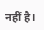नहीं है।